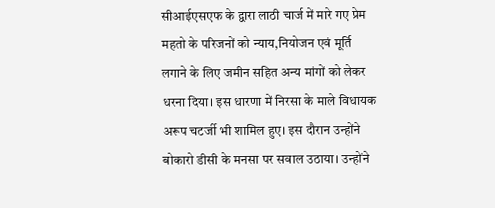सीआईएसएफ के द्वारा लाठी चार्ज में मारे गए प्रेम महतो के परिजनों को न्याय,नियोजन एवं मूर्ति लगाने के लिए जमीन सहित अन्य मांगों को लेकर धरना दिया। इस धारणा में निरसा के माले विधायक अरूप चटर्जी भी शामिल हुए। इस दौरान उन्होंने बोकारो डीसी के मनसा पर सवाल उठाया। उन्होंने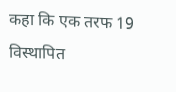कहा कि एक तरफ 19 विस्थापित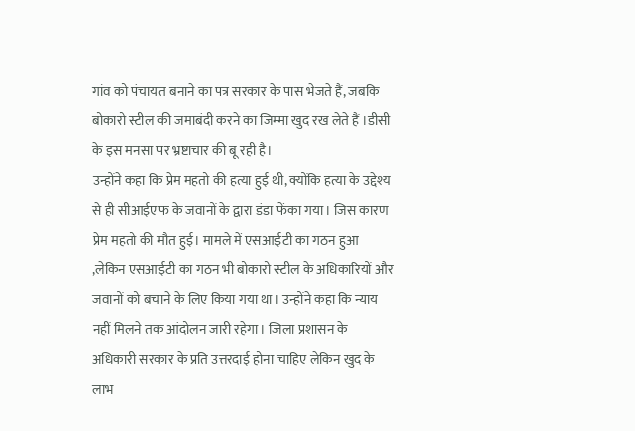गांव को पंचायत बनाने का पत्र सरकार के पास भेजते हैं, जबकि बोकारो स्टील की जमाबंदी करने का जिम्मा खुद रख लेते हैं ।डीसी के इस मनसा पर भ्रष्टाचार की बू रही है।
उन्होंने कहा कि प्रेम महतो की हत्या हुई थी, क्योंकि हत्या के उद्देश्य से ही सीआईएफ के जवानों के द्वारा डंडा फेंका गया। जिस कारण प्रेम महतो की मौत हुई। मामले में एसआईटी का गठन हुआ ,लेकिन एसआईटी का गठन भी बोकारो स्टील के अधिकारियों और जवानों को बचाने के लिए किया गया था। उन्होंने कहा कि न्याय नहीं मिलने तक आंदोलन जारी रहेगा। जिला प्रशासन के अधिकारी सरकार के प्रति उत्तरदाई होना चाहिए लेकिन खुद के लाभ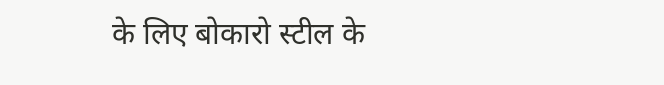के लिए बोकारो स्टील के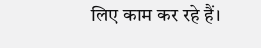लिए काम कर रहे हैं।